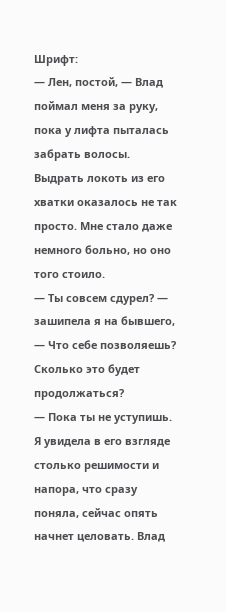Шрифт:
— Лен, постой, — Влад поймал меня за руку, пока у лифта пыталась забрать волосы.
Выдрать локоть из его хватки оказалось не так просто. Мне стало даже немного больно, но оно того стоило.
— Ты совсем сдурел? — зашипела я на бывшего, — Что себе позволяешь? Сколько это будет продолжаться?
— Пока ты не уступишь.
Я увидела в его взгляде столько решимости и напора, что сразу поняла, сейчас опять начнет целовать. Влад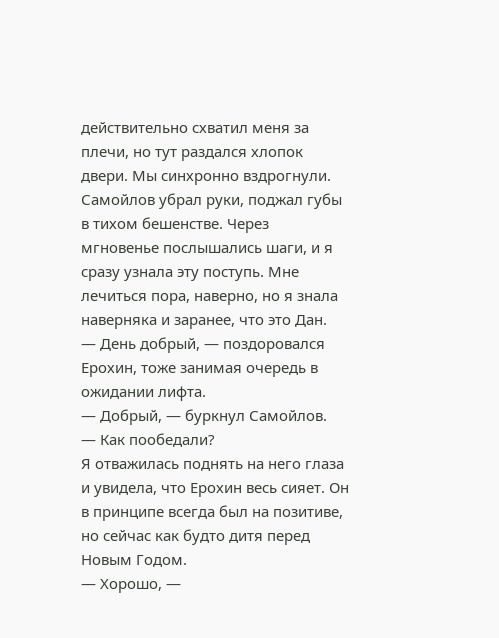действительно схватил меня за плечи, но тут раздался хлопок двери. Мы синхронно вздрогнули. Самойлов убрал руки, поджал губы в тихом бешенстве. Через мгновенье послышались шаги, и я сразу узнала эту поступь. Мне лечиться пора, наверно, но я знала наверняка и заранее, что это Дан.
— День добрый, — поздоровался Ерохин, тоже занимая очередь в ожидании лифта.
— Добрый, — буркнул Самойлов.
— Как пообедали?
Я отважилась поднять на него глаза и увидела, что Ерохин весь сияет. Он в принципе всегда был на позитиве, но сейчас как будто дитя перед Новым Годом.
— Хорошо, —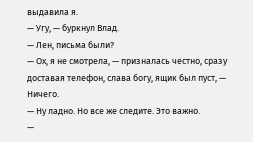выдавила я.
— Угу, — буркнул Влад.
— Лен, письма были?
— Ох, я не смотрела, — призналась честно, сразу доставая телефон, слава богу, ящик был пуст, — Ничего.
— Ну ладно. Но все же следите. Это важно.
—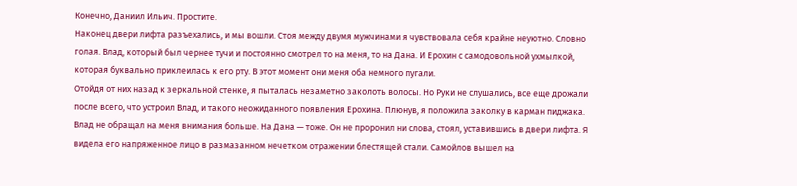Конечно, Даниил Ильич. Простите.
Наконец двери лифта разъехались, и мы вошли. Стоя между двумя мужчинами я чувствовала себя крайне неуютно. Словно голая. Влад, который был чернее тучи и постоянно смотрел то на меня, то на Дана. И Ерохин с самодовольной ухмылкой, которая буквально приклеилась к его рту. В этот момент они меня оба немного пугали.
Отойдя от них назад к зеркальной стенке, я пыталась незаметно заколоть волосы. Но Руки не слушались, все еще дрожали после всего, что устроил Влад, и такого неожиданного появления Ерохина. Плюнув, я положила заколку в карман пиджака.
Влад не обращал на меня внимания больше. На Дана — тоже. Он не проронил ни слова, стоял, уставившись в двери лифта. Я видела его напряженное лицо в размазанном нечетком отражении блестящей стали. Самойлов вышел на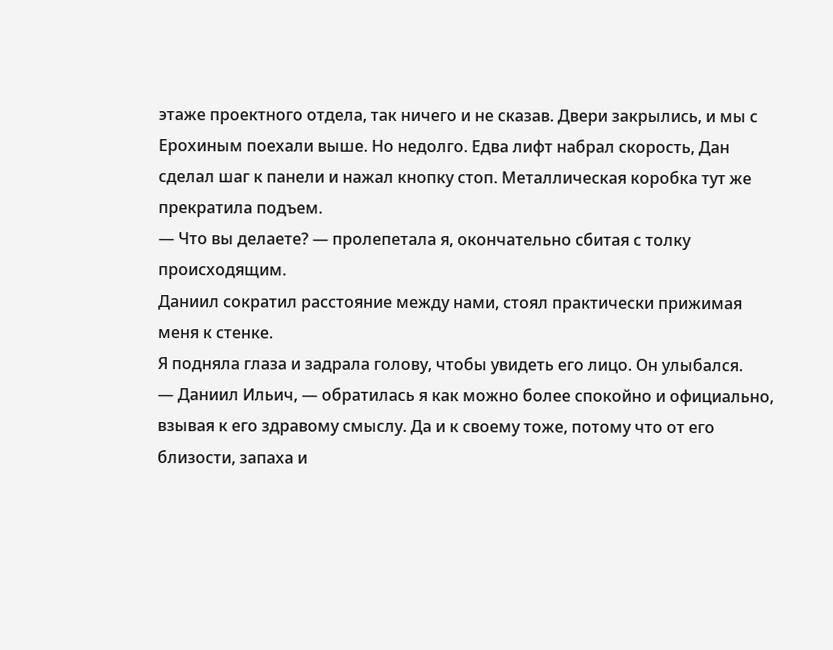этаже проектного отдела, так ничего и не сказав. Двери закрылись, и мы с Ерохиным поехали выше. Но недолго. Едва лифт набрал скорость, Дан сделал шаг к панели и нажал кнопку стоп. Металлическая коробка тут же прекратила подъем.
— Что вы делаете? — пролепетала я, окончательно сбитая с толку происходящим.
Даниил сократил расстояние между нами, стоял практически прижимая меня к стенке.
Я подняла глаза и задрала голову, чтобы увидеть его лицо. Он улыбался.
— Даниил Ильич, — обратилась я как можно более спокойно и официально, взывая к его здравому смыслу. Да и к своему тоже, потому что от его близости, запаха и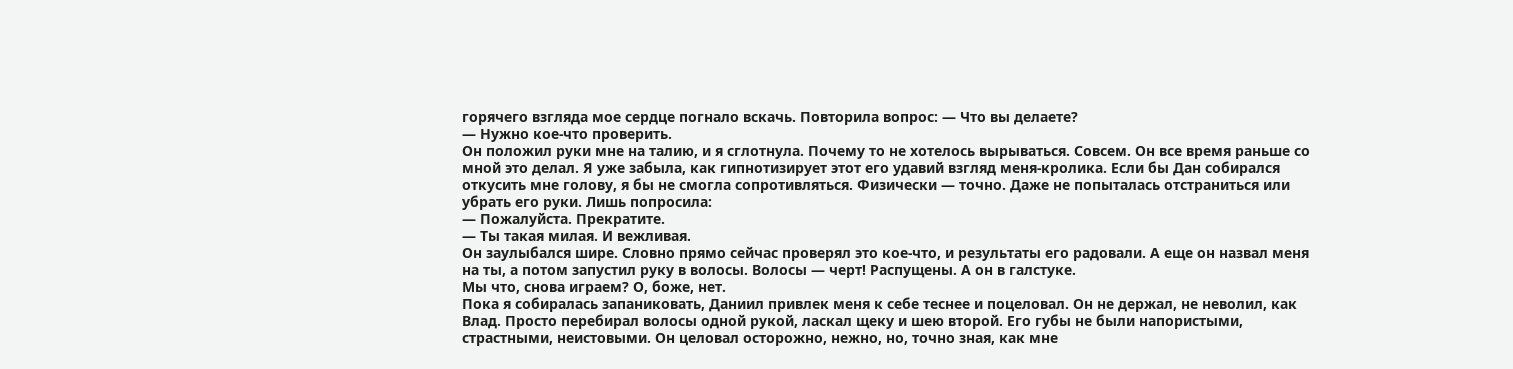горячего взгляда мое сердце погнало вскачь. Повторила вопрос: — Что вы делаете?
— Нужно кое-что проверить.
Он положил руки мне на талию, и я сглотнула. Почему то не хотелось вырываться. Совсем. Он все время раньше со мной это делал. Я уже забыла, как гипнотизирует этот его удавий взгляд меня-кролика. Если бы Дан собирался откусить мне голову, я бы не смогла сопротивляться. Физически — точно. Даже не попыталась отстраниться или убрать его руки. Лишь попросила:
— Пожалуйста. Прекратите.
— Ты такая милая. И вежливая.
Он заулыбался шире. Словно прямо сейчас проверял это кое-что, и результаты его радовали. А еще он назвал меня на ты, а потом запустил руку в волосы. Волосы — черт! Распущены. А он в галстуке.
Мы что, снова играем? О, боже, нет.
Пока я собиралась запаниковать, Даниил привлек меня к себе теснее и поцеловал. Он не держал, не неволил, как Влад. Просто перебирал волосы одной рукой, ласкал щеку и шею второй. Его губы не были напористыми, страстными, неистовыми. Он целовал осторожно, нежно, но, точно зная, как мне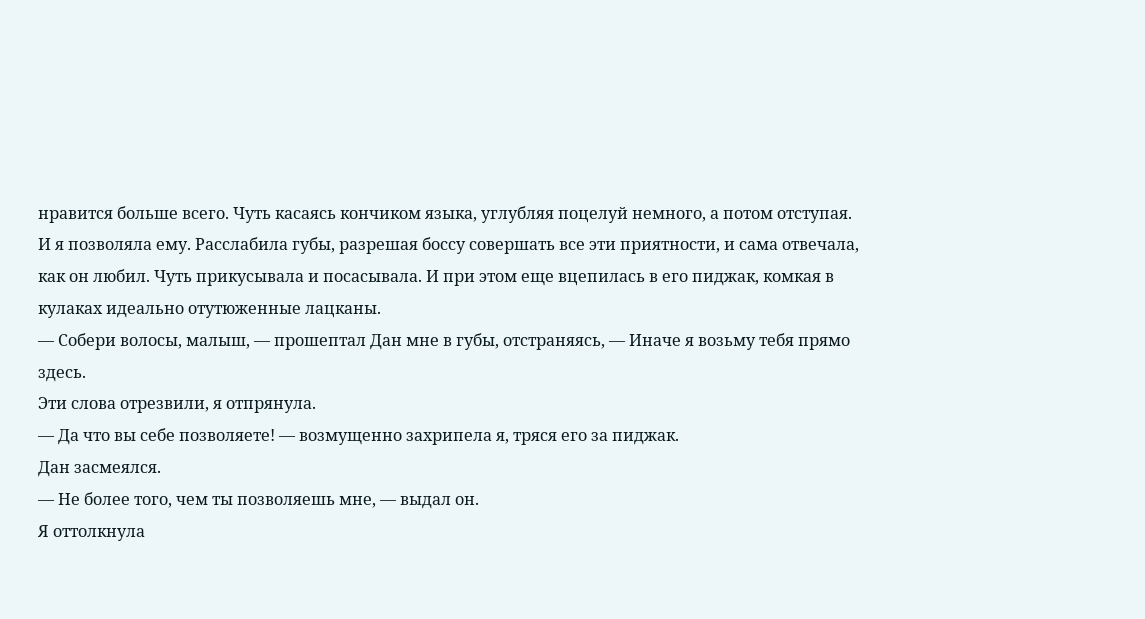нравится больше всего. Чуть касаясь кончиком языка, углубляя поцелуй немного, а потом отступая.
И я позволяла ему. Расслабила губы, разрешая боссу совершать все эти приятности, и сама отвечала, как он любил. Чуть прикусывала и посасывала. И при этом еще вцепилась в его пиджак, комкая в кулаках идеально отутюженные лацканы.
— Собери волосы, малыш, — прошептал Дан мне в губы, отстраняясь, — Иначе я возьму тебя прямо здесь.
Эти слова отрезвили, я отпрянула.
— Да что вы себе позволяете! — возмущенно захрипела я, тряся его за пиджак.
Дан засмеялся.
— Не более того, чем ты позволяешь мне, — выдал он.
Я оттолкнула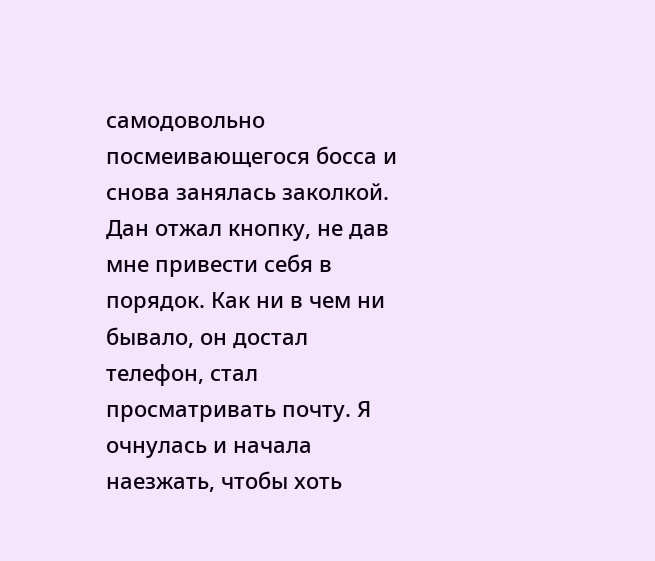самодовольно посмеивающегося босса и снова занялась заколкой.
Дан отжал кнопку, не дав мне привести себя в порядок. Как ни в чем ни бывало, он достал телефон, стал просматривать почту. Я очнулась и начала наезжать, чтобы хоть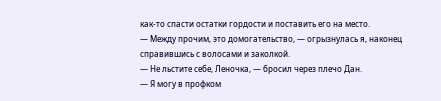как-то спасти остатки гордости и поставить его на место.
— Между прочим, это домогательство, — огрызнулась я, наконец справившись с волосами и заколкой.
— Не льстите себе, Леночка, — бросил через плечо Дан.
— Я могу в профком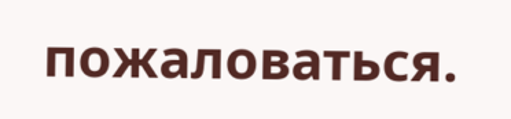пожаловаться.